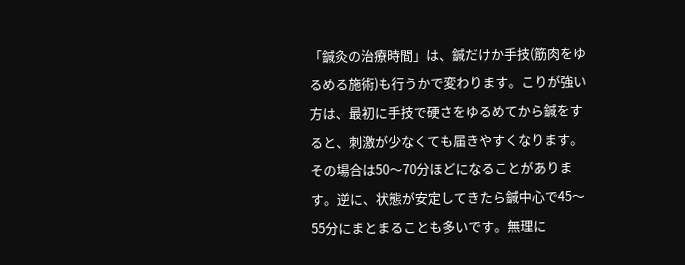「鍼灸の治療時間」は、鍼だけか手技(筋肉をゆるめる施術)も行うかで変わります。こりが強い方は、最初に手技で硬さをゆるめてから鍼をすると、刺激が少なくても届きやすくなります。その場合は50〜70分ほどになることがあります。逆に、状態が安定してきたら鍼中心で45〜55分にまとまることも多いです。無理に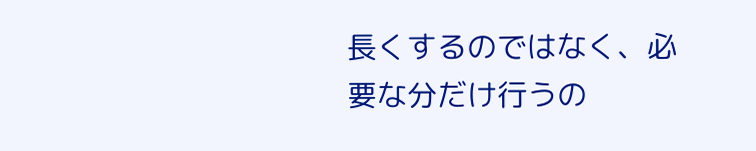長くするのではなく、必要な分だけ行うの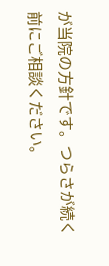が当院の方針です。つらさが続く前にご相談ください。